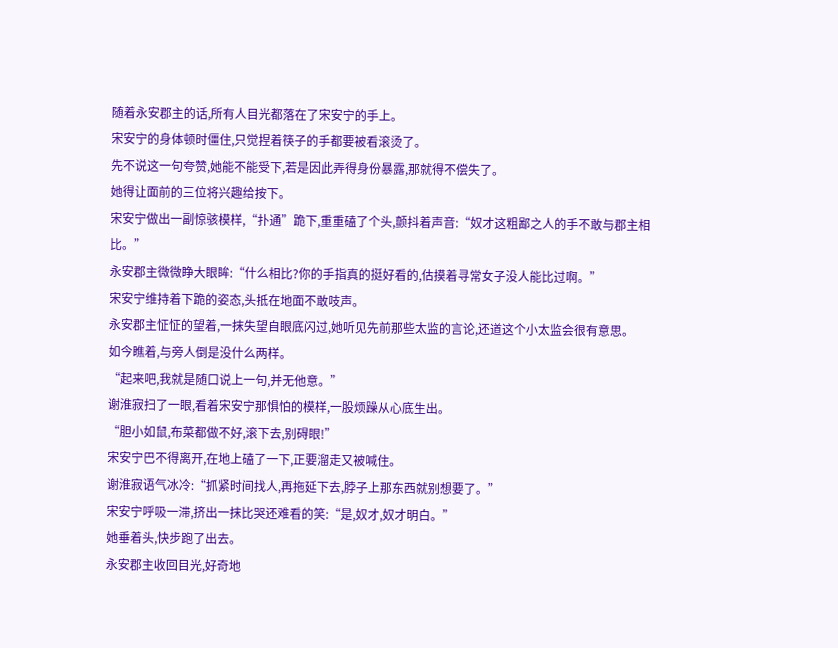随着永安郡主的话,所有人目光都落在了宋安宁的手上。
宋安宁的身体顿时僵住,只觉捏着筷子的手都要被看滚烫了。
先不说这一句夸赞,她能不能受下,若是因此弄得身份暴露,那就得不偿失了。
她得让面前的三位将兴趣给按下。
宋安宁做出一副惊骇模样,“扑通”跪下,重重磕了个头,颤抖着声音:“奴才这粗鄙之人的手不敢与郡主相比。”
永安郡主微微睁大眼眸:“什么相比?你的手指真的挺好看的,估摸着寻常女子没人能比过啊。”
宋安宁维持着下跪的姿态,头抵在地面不敢吱声。
永安郡主怔怔的望着,一抹失望自眼底闪过,她听见先前那些太监的言论,还道这个小太监会很有意思。
如今瞧着,与旁人倒是没什么两样。
“起来吧,我就是随口说上一句,并无他意。”
谢淮寂扫了一眼,看着宋安宁那惧怕的模样,一股烦躁从心底生出。
“胆小如鼠,布菜都做不好,滚下去,别碍眼!”
宋安宁巴不得离开,在地上磕了一下,正要溜走又被喊住。
谢淮寂语气冰冷:“抓紧时间找人,再拖延下去,脖子上那东西就别想要了。”
宋安宁呼吸一滞,挤出一抹比哭还难看的笑:“是,奴才,奴才明白。”
她垂着头,快步跑了出去。
永安郡主收回目光,好奇地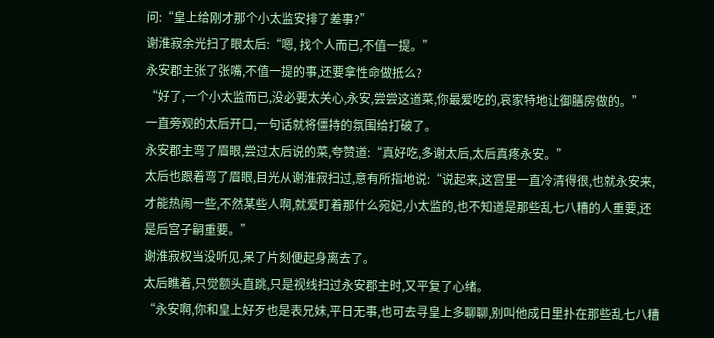问:“皇上给刚才那个小太监安排了差事?”
谢淮寂余光扫了眼太后:“嗯, 找个人而已,不值一提。”
永安郡主张了张嘴,不值一提的事,还要拿性命做抵么?
“好了,一个小太监而已,没必要太关心,永安,尝尝这道菜,你最爱吃的,哀家特地让御膳房做的。”
一直旁观的太后开口,一句话就将僵持的氛围给打破了。
永安郡主弯了眉眼,尝过太后说的菜,夸赞道:“真好吃,多谢太后,太后真疼永安。”
太后也跟着弯了眉眼,目光从谢淮寂扫过,意有所指地说:“说起来,这宫里一直冷清得很,也就永安来,才能热闹一些,不然某些人啊,就爱盯着那什么宛妃,小太监的,也不知道是那些乱七八糟的人重要,还是后宫子嗣重要。”
谢淮寂权当没听见,呆了片刻便起身离去了。
太后瞧着,只觉额头直跳,只是视线扫过永安郡主时,又平复了心绪。
“永安啊,你和皇上好歹也是表兄妹,平日无事,也可去寻皇上多聊聊,别叫他成日里扑在那些乱七八糟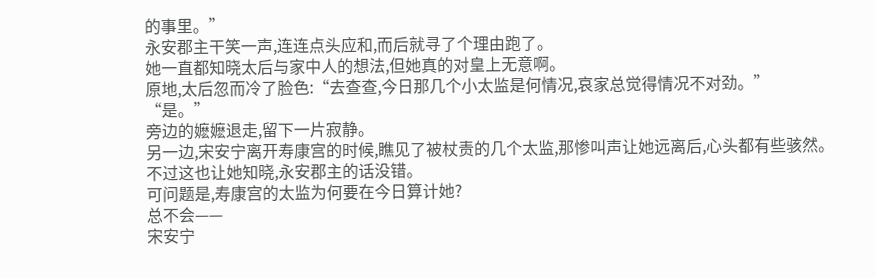的事里。”
永安郡主干笑一声,连连点头应和,而后就寻了个理由跑了。
她一直都知晓太后与家中人的想法,但她真的对皇上无意啊。
原地,太后忽而冷了脸色:“去查查,今日那几个小太监是何情况,哀家总觉得情况不对劲。”
“是。”
旁边的嬷嬷退走,留下一片寂静。
另一边,宋安宁离开寿康宫的时候,瞧见了被杖责的几个太监,那惨叫声让她远离后,心头都有些骇然。
不过这也让她知晓,永安郡主的话没错。
可问题是,寿康宫的太监为何要在今日算计她?
总不会——
宋安宁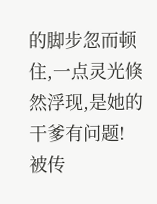的脚步忽而顿住,一点灵光倏然浮现,是她的干爹有问题!
被传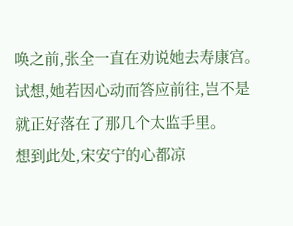唤之前,张全一直在劝说她去寿康宫。
试想,她若因心动而答应前往,岂不是就正好落在了那几个太监手里。
想到此处,宋安宁的心都凉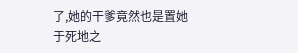了,她的干爹竟然也是置她于死地之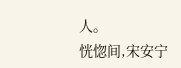人。
恍惚间,宋安宁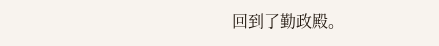回到了勤政殿。